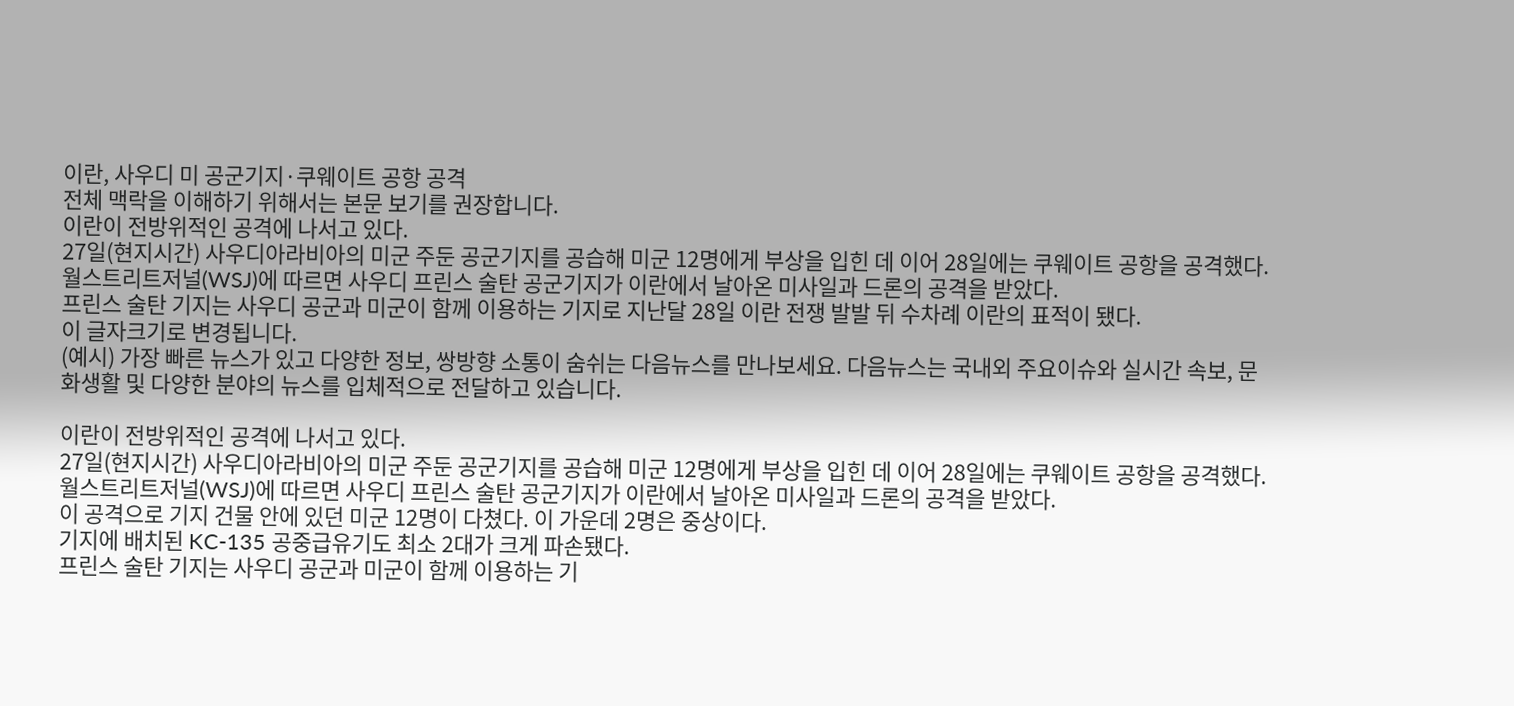이란, 사우디 미 공군기지·쿠웨이트 공항 공격
전체 맥락을 이해하기 위해서는 본문 보기를 권장합니다.
이란이 전방위적인 공격에 나서고 있다.
27일(현지시간) 사우디아라비아의 미군 주둔 공군기지를 공습해 미군 12명에게 부상을 입힌 데 이어 28일에는 쿠웨이트 공항을 공격했다.
월스트리트저널(WSJ)에 따르면 사우디 프린스 술탄 공군기지가 이란에서 날아온 미사일과 드론의 공격을 받았다.
프린스 술탄 기지는 사우디 공군과 미군이 함께 이용하는 기지로 지난달 28일 이란 전쟁 발발 뒤 수차례 이란의 표적이 됐다.
이 글자크기로 변경됩니다.
(예시) 가장 빠른 뉴스가 있고 다양한 정보, 쌍방향 소통이 숨쉬는 다음뉴스를 만나보세요. 다음뉴스는 국내외 주요이슈와 실시간 속보, 문화생활 및 다양한 분야의 뉴스를 입체적으로 전달하고 있습니다.

이란이 전방위적인 공격에 나서고 있다.
27일(현지시간) 사우디아라비아의 미군 주둔 공군기지를 공습해 미군 12명에게 부상을 입힌 데 이어 28일에는 쿠웨이트 공항을 공격했다.
월스트리트저널(WSJ)에 따르면 사우디 프린스 술탄 공군기지가 이란에서 날아온 미사일과 드론의 공격을 받았다.
이 공격으로 기지 건물 안에 있던 미군 12명이 다쳤다. 이 가운데 2명은 중상이다.
기지에 배치된 KC-135 공중급유기도 최소 2대가 크게 파손됐다.
프린스 술탄 기지는 사우디 공군과 미군이 함께 이용하는 기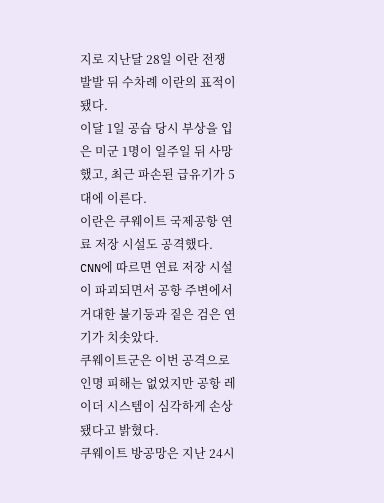지로 지난달 28일 이란 전쟁 발발 뒤 수차례 이란의 표적이 됐다.
이달 1일 공습 당시 부상을 입은 미군 1명이 일주일 뒤 사망했고, 최근 파손된 급유기가 5대에 이른다.
이란은 쿠웨이트 국제공항 연료 저장 시설도 공격했다.
CNN에 따르면 연료 저장 시설이 파괴되면서 공항 주변에서 거대한 불기둥과 짙은 검은 연기가 치솟았다.
쿠웨이트군은 이번 공격으로 인명 피해는 없었지만 공항 레이더 시스템이 심각하게 손상됐다고 밝혔다.
쿠웨이트 방공망은 지난 24시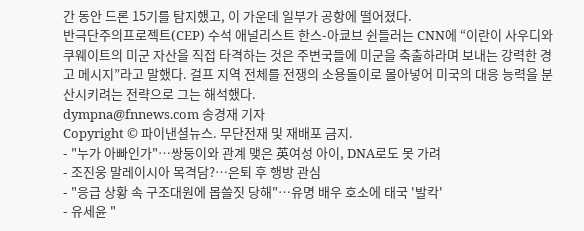간 동안 드론 15기를 탐지했고, 이 가운데 일부가 공항에 떨어졌다.
반극단주의프로젝트(CEP) 수석 애널리스트 한스-아쿄브 쉰들러는 CNN에 “이란이 사우디와 쿠웨이트의 미군 자산을 직접 타격하는 것은 주변국들에 미군을 축출하라며 보내는 강력한 경고 메시지”라고 말했다. 걸프 지역 전체를 전쟁의 소용돌이로 몰아넣어 미국의 대응 능력을 분산시키려는 전략으로 그는 해석했다.
dympna@fnnews.com 송경재 기자
Copyright © 파이낸셜뉴스. 무단전재 및 재배포 금지.
- "누가 아빠인가"…쌍둥이와 관계 맺은 英여성 아이, DNA로도 못 가려
- 조진웅 말레이시아 목격담?…은퇴 후 행방 관심
- "응급 상황 속 구조대원에 몹쓸짓 당해"…유명 배우 호소에 태국 '발칵'
- 유세윤 "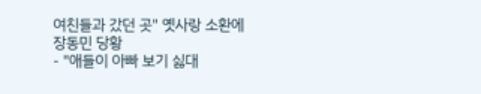여친들과 갔던 곳" 옛사랑 소환에 장동민 당황
- "애들이 아빠 보기 싫대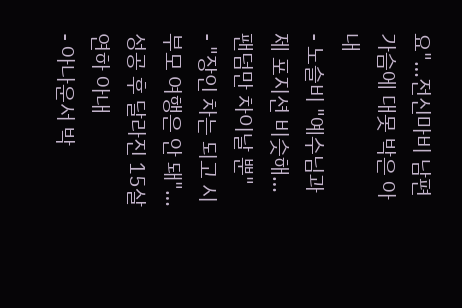요"…전신마비 남편 가슴에 대못 박은 아내
- 노슬비 "예수님과 제 포지션 비슷해…팬덤만 차이날 뿐"
- "장인 차는 되고 시부모 여행은 안 돼"…성공 후 달라진 15살 연하 아내
- 아나운서 박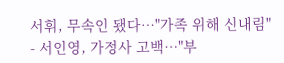서휘, 무속인 됐다…"가족 위해 신내림"
- 서인영, 가정사 고백…"부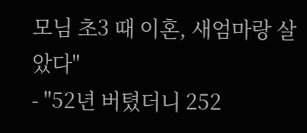모님 초3 때 이혼, 새엄마랑 살았다"
- "52년 버텼더니 252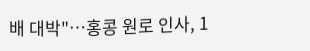배 대박"…홍콩 원로 인사, 1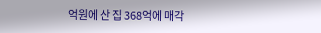억원에 산 집 368억에 매각